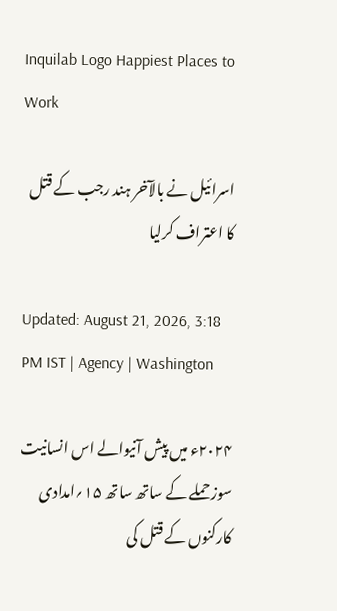Inquilab Logo Happiest Places to Work

اسرائیل نے بالآخر ہند رجب کے قتل کا اعتراف کرلیا

Updated: August 21, 2026, 3:18 PM IST | Agency | Washington

۲۰۲۴ء میں پیش آنیوالے اس انسانیت سوزحملے کے ساتھ ساتھ ۱۵؍امدادی کارکنوں کے قتل کی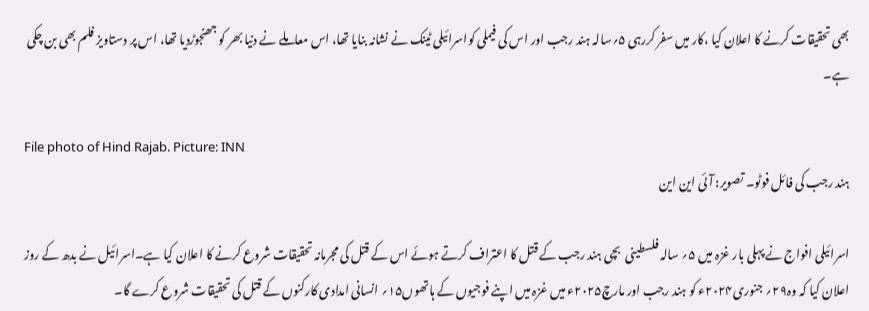بھی تحقیقات کرنے کا اعلان کیا ،کار میں سفر کررہی ۵؍سالہ ہند رجب اور اس کی فیملی کواسرائیلی ٹینک نے نشانہ بنایا تھا، اس معاملے نے دنیا بھر کو جھنجوڑدیا تھا، اس پر دستاویز فلم بھی بن چکی ہے۔

File photo of Hind Rajab. Picture: INN
ہند رجب کی فائل فوٹو۔ تصویر: آئی این این

اسرائیلی افواج نے پہلی بار غزہ میں ۵؍ سالہ فلسطینی  بچی ہند رجب کے قتل کا اعتراف کرتے ہوئے اس کے قتل کی مجرمانہ تحقیقات شروع کرنے کا اعلان کیا ہے۔اسرائیل نے بدھ کے روز اعلان کیا کہ وہ۲۹؍ جنوری۲۰۲۴ء کو ہند رجب اور مارچ۲۰۲۵ء میں غزہ میں اپنے فوجیوں کے ہاتھوں۱۵؍ انسانی امدادی کارکنوں کے قتل کی تحقیقات شروع کرے گا۔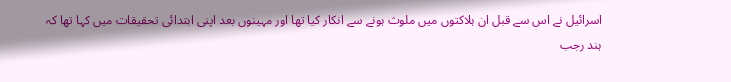اسرائیل نے اس سے قبل ان ہلاکتوں میں ملوث ہونے سے انکار کیا تھا اور مہینوں بعد اپنی ابتدائی تحقیقات میں کہا تھا کہ ہند رجب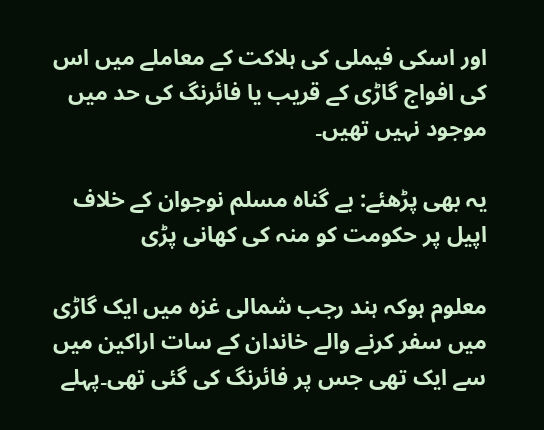اور اسکی فیملی کی ہلاکت کے معاملے میں اس کی افواج گاڑی کے قریب یا فائرنگ کی حد میں موجود نہیں تھیں۔

یہ بھی پڑھئے: بے گناہ مسلم نوجوان کے خلاف اپیل پر حکومت کو منہ کی کھانی پڑی

معلوم ہوکہ ہند رجب شمالی غزہ میں ایک گاڑی میں سفر کرنے والے خاندان کے سات اراکین میں سے ایک تھی جس پر فائرنگ کی گئی تھی۔پہلے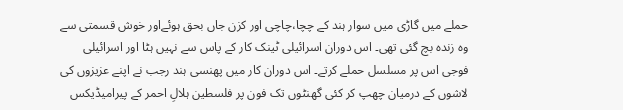حملے میں گاڑی میں سوار ہند کے چچا،چاچی اور کزن جاں بحق ہوئےاور خوش قسمتی سے وہ زندہ بچ گئی تھی۔ اس دوران اسرائیلی ٹینک کار کے پاس سے نہیں ہٹا اور اسرائیلی فوجی اس پر مسلسل حملے کرتے۔ اس دوران کار میں پھنسی ہند رجب نے اپنے عزیزوں کی لاشوں کے درمیان چھپ کر کئی گھنٹوں تک فون پر فلسطین ہلالِ احمر کے پیرامیڈیکس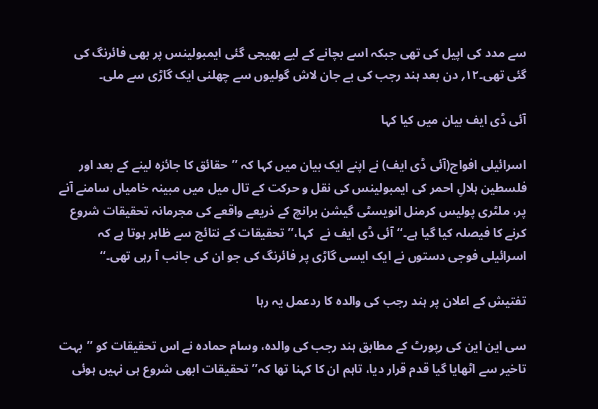سے مدد کی اپیل کی تھی جبکہ اسے بچانے کے لیے بھیجی گئی ایمبولینس پر بھی فائرنگ کی گئی تھی۔۱۲؍ دن بعد ہند رجب کی بے جان لاش گولیوں سے چھلنی ایک گاڑی سے ملی۔

آئی ڈی ایف بیان میں کیا کہا

اسرائیلی افواج(آئی ڈی ایف) نے اپنے ایک بیان میں کہا کہ ’’حقائق کا جائزہ لینے کے بعد اور فلسطین ہلالِ احمر کی ایمبولینس کی نقل و حرکت کے تال میل میں مبینہ خامیاں سامنے آنے پر، ملٹری پولیس کرمنل انویسٹی گیشن برانچ کے ذریعے واقعے کی مجرمانہ تحقیقات شروع کرنے کا فیصلہ کیا گیا ہے۔‘‘آئی ڈی ایف نے  کہا،’’تحقیقات کے نتائج سے ظاہر ہوتا ہے کہ اسرائیلی فوجی دستوں نے ایک ایسی گاڑی پر فائرنگ کی جو ان کی جانب آ رہی تھی۔‘‘

تفتیش کے اعلان پر ہند رجب کی والدہ کا ردعمل یہ رہا

سی این این کی رپورٹ کے مطابق ہند رجب کی والدہ، وسام حمادہ نے اس تحقیقات کو ’’بہت تاخیر سے اٹھایا گیا قدم قرار دیا، تاہم ان کا کہنا تھا کہ’’تحقیقات ابھی شروع ہی نہیں ہوئی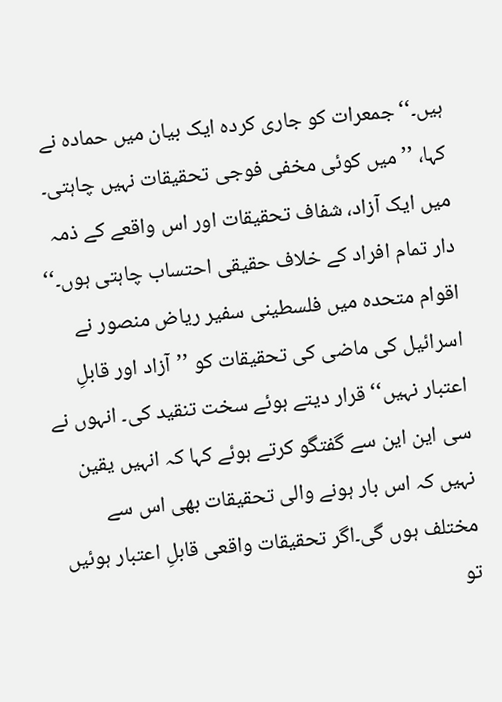ہیں۔‘‘جمعرات کو جاری کردہ ایک بیان میں حمادہ نے کہا، ’’میں کوئی مخفی فوجی تحقیقات نہیں چاہتی۔ میں ایک آزاد، شفاف تحقیقات اور اس واقعے کے ذمہ دار تمام افراد کے خلاف حقیقی احتساب چاہتی ہوں۔‘‘ اقوام متحدہ میں فلسطینی سفیر ریاض منصور نے اسرائیل کی ماضی کی تحقیقات کو ’’آزاد اور قابلِ اعتبار نہیں‘‘ قرار دیتے ہوئے سخت تنقید کی۔ انہوں نے سی این این سے گفتگو کرتے ہوئے کہا کہ انہیں یقین نہیں کہ اس بار ہونے والی تحقیقات بھی اس سے مختلف ہوں گی۔اگر تحقیقات واقعی قابلِ اعتبار ہوئیں تو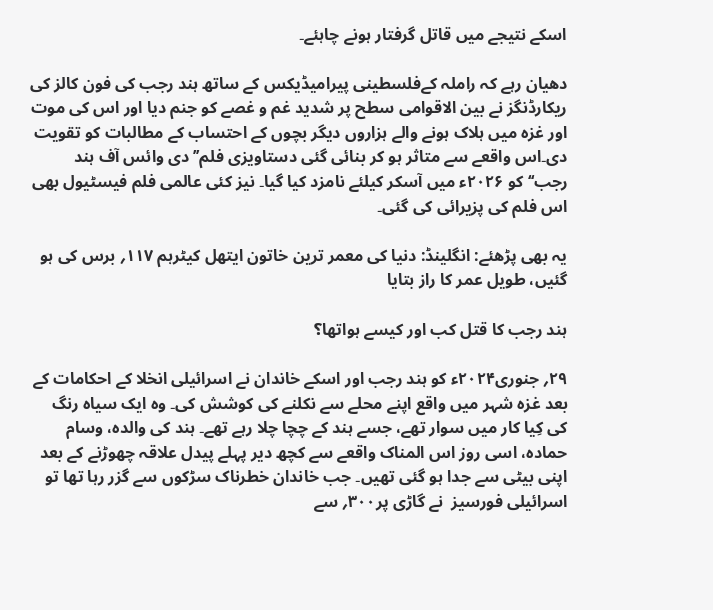اسکے نتیجے میں قاتل گرفتار ہونے چاہئے۔

دھیان رہے کہ راملہ کےفلسطینی پیرامیڈیکس کے ساتھ ہند رجب کی فون کالز کی ریکارڈنگز نے بین الاقوامی سطح پر شدید غم و غصے کو جنم دیا اور اس کی موت اور غزہ میں ہلاک ہونے والے ہزاروں دیگر بچوں کے احتساب کے مطالبات کو تقویت دی۔اس واقعے سے متاثر ہو کر بنائی گئی دستاویزی فلم’’دی وائس آف ہند رجب‘‘ کو ۲۰۲۶ء میں آسکر کیلئے نامزد کیا گیا۔ نیز کئی عالمی فلم فیسٹیول بھی اس فلم کی پزیرائی کی گئی۔

یہ بھی پڑھئے: انگلینڈ: دنیا کی معمر ترین خاتون ایتھل کیٹرہم ۱۱۷؍ برس کی ہو گئیں، طویل عمر کا راز بتایا

ہند رجب کا قتل کب اور کیسے ہواتھا؟

۲۹؍ جنوری۲۰۲۴ء کو ہند رجب اور اسکے خاندان نے اسرائیلی انخلا کے احکامات کے بعد غزہ شہر میں واقع اپنے محلے سے نکلنے کی کوشش کی۔ وہ ایک سیاہ رنگ کی کِیا کار میں سوار تھے، جسے ہند کے چچا چلا رہے تھے۔ ہند کی والدہ، وسام حمادہ، اسی روز اس المناک واقعے سے کچھ دیر پہلے پیدل علاقہ چھوڑنے کے بعد اپنی بیٹی سے جدا ہو گئی تھیں۔ جب خاندان خطرناک سڑکوں سے گزر رہا تھا تو اسرائیلی فورسیز  نے گاڑی پر۳۰۰؍ سے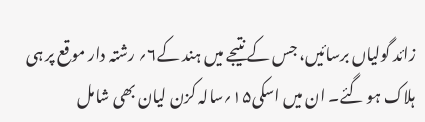زائد گولیاں برسائیں، جس کے نتیجے میں ہند کے۶؍ رشتہ دار موقع پر ہی ہلاک ہو گئے۔ ان میں اسکی۱۵؍سالہ کزن لیان بھی شامل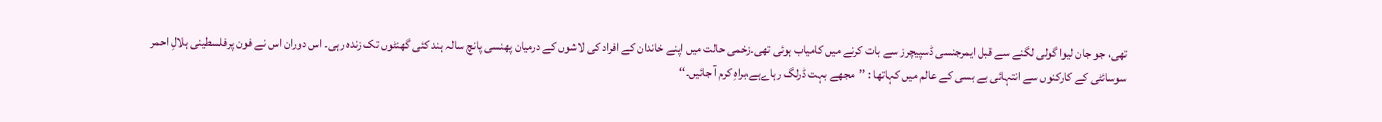تھی، جو جان لیوا گولی لگنے سے قبل ایمرجنسی ڈسپیچرز سے بات کرنے میں کامیاب ہوئی تھی۔زخمی حالت میں اپنے خاندان کے افراد کی لاشوں کے درمیان پھنسی پانچ سالہ ہند کئی گھنٹوں تک زندہ رہی۔ اس دوران اس نے فون پرفلسطینی ہلالِ احمر سوسائٹی کے کارکنوں سے انتہائی بے بسی کے عالم میں کہاتھا : ’’مجھے بہت ڈرلگ رہاےہے،براہِ کرم آ جائیں۔‘‘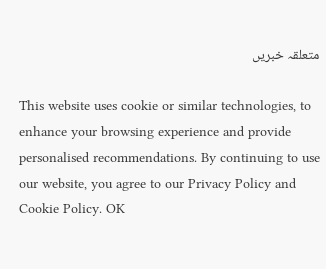متعلقہ خبریں

This website uses cookie or similar technologies, to enhance your browsing experience and provide personalised recommendations. By continuing to use our website, you agree to our Privacy Policy and Cookie Policy. OK